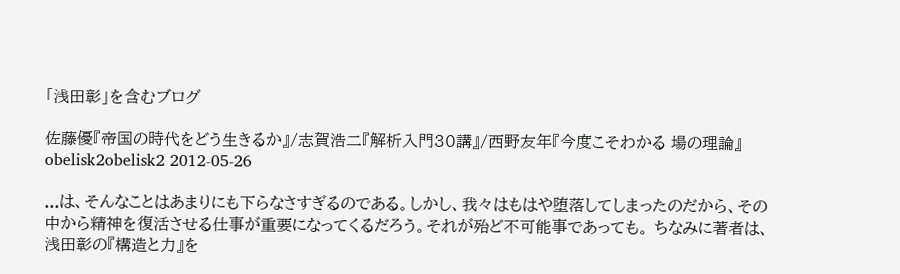「浅田彰」を含むブログ

佐藤優『帝国の時代をどう生きるか』/志賀浩二『解析入門30講』/西野友年『今度こそわかる 場の理論』 obelisk2obelisk2 2012-05-26

...は、そんなことはあまりにも下らなさすぎるのである。しかし、我々はもはや堕落してしまったのだから、その中から精神を復活させる仕事が重要になってくるだろう。それが殆ど不可能事であっても。 ちなみに著者は、浅田彰の『構造と力』を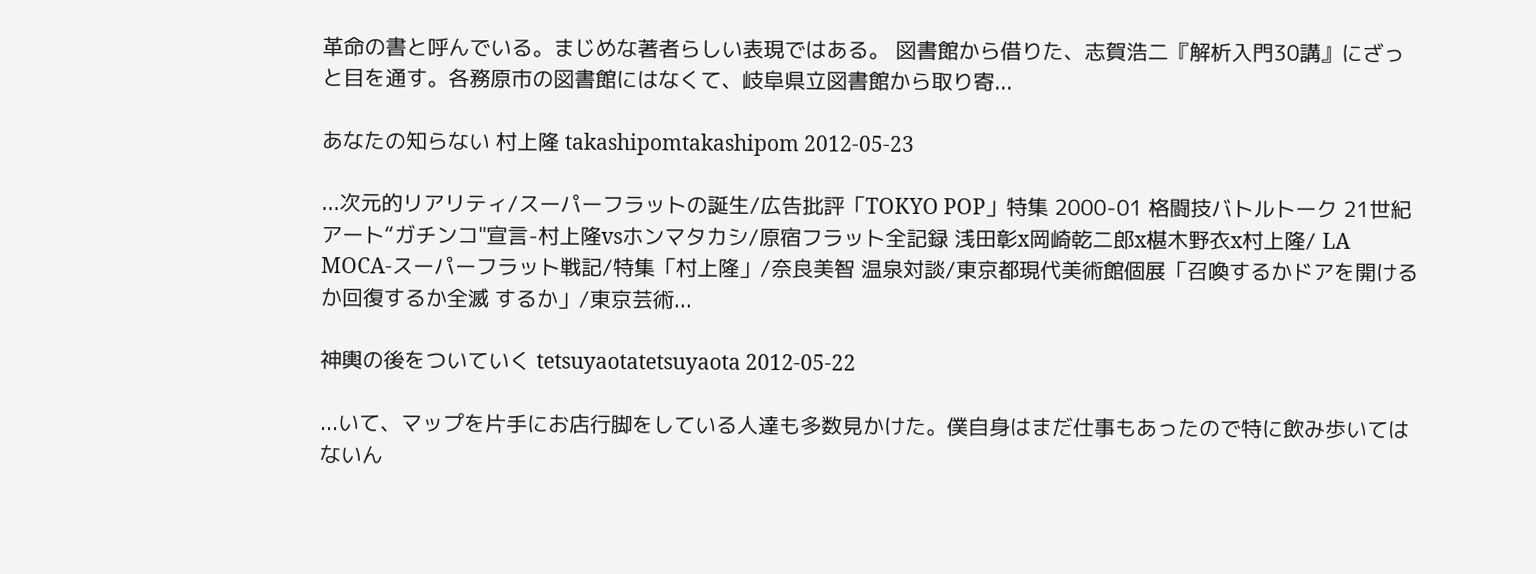革命の書と呼んでいる。まじめな著者らしい表現ではある。 図書館から借りた、志賀浩二『解析入門30講』にざっと目を通す。各務原市の図書館にはなくて、岐阜県立図書館から取り寄...

あなたの知らない 村上隆 takashipomtakashipom 2012-05-23

...次元的リアリティ/スーパーフラットの誕生/広告批評「TOKYO POP」特集 2000-01 格闘技バトルトーク 21世紀アート“ガチンコ"宣言-村上隆vsホンマタカシ/原宿フラット全記録 浅田彰x岡崎乾二郎x椹木野衣x村上隆/ LA MOCA-スーパーフラット戦記/特集「村上隆」/奈良美智 温泉対談/東京都現代美術館個展「召喚するかドアを開けるか回復するか全滅 するか」/東京芸術...

神輿の後をついていく tetsuyaotatetsuyaota 2012-05-22

...いて、マップを片手にお店行脚をしている人達も多数見かけた。僕自身はまだ仕事もあったので特に飲み歩いてはないん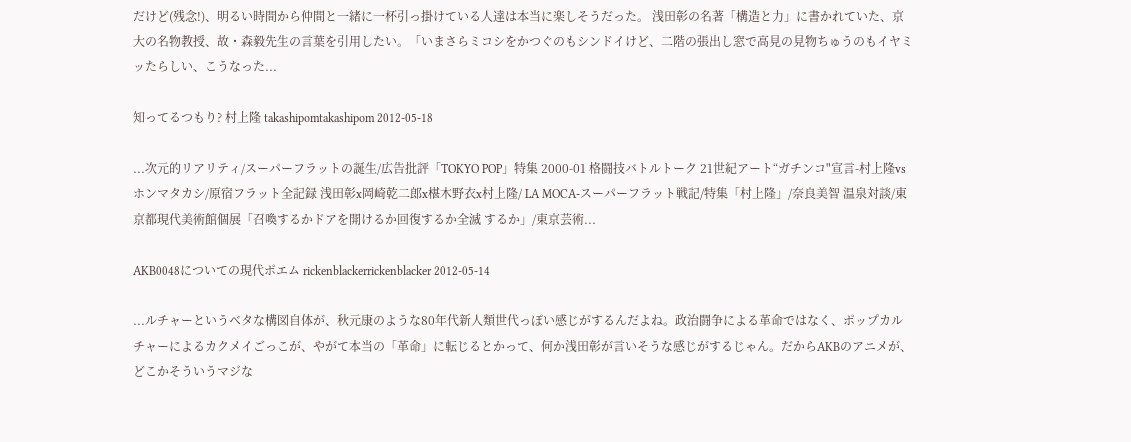だけど(残念!)、明るい時間から仲間と一緒に一杯引っ掛けている人達は本当に楽しそうだった。 浅田彰の名著「構造と力」に書かれていた、京大の名物教授、故・森毅先生の言葉を引用したい。「いまさらミコシをかつぐのもシンドイけど、二階の張出し窓で高見の見物ちゅうのもイヤミッたらしい、こうなった...

知ってるつもり? 村上隆 takashipomtakashipom 2012-05-18

...次元的リアリティ/スーパーフラットの誕生/広告批評「TOKYO POP」特集 2000-01 格闘技バトルトーク 21世紀アート“ガチンコ"宣言-村上隆vsホンマタカシ/原宿フラット全記録 浅田彰x岡崎乾二郎x椹木野衣x村上隆/ LA MOCA-スーパーフラット戦記/特集「村上隆」/奈良美智 温泉対談/東京都現代美術館個展「召喚するかドアを開けるか回復するか全滅 するか」/東京芸術...

AKB0048についての現代ポエム rickenblackerrickenblacker 2012-05-14

...ルチャーというベタな構図自体が、秋元康のような80年代新人類世代っぽい感じがするんだよね。政治闘争による革命ではなく、ポップカルチャーによるカクメイごっこが、やがて本当の「革命」に転じるとかって、何か浅田彰が言いそうな感じがするじゃん。だからAKBのアニメが、どこかそういうマジな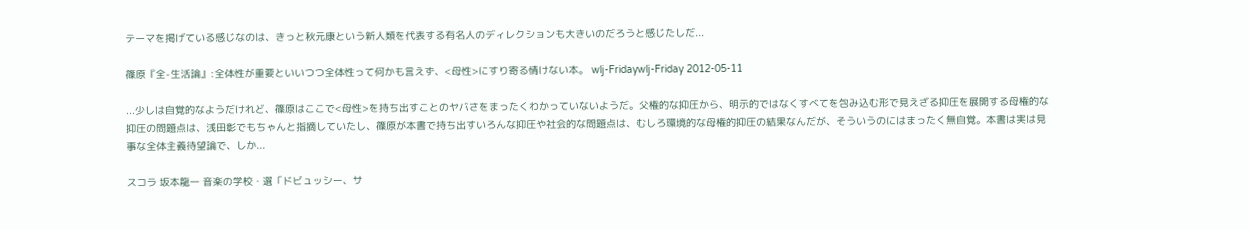テーマを掲げている感じなのは、きっと秋元康という新人類を代表する有名人のディレクションも大きいのだろうと感じたしだ...

篠原『全-生活論』:全体性が重要といいつつ全体性って何かも言えず、<母性>にすり寄る情けない本。 wlj-Fridaywlj-Friday 2012-05-11

...少しは自覚的なようだけれど、篠原はここで<母性>を持ち出すことのヤバさをまったくわかっていないようだ。父権的な抑圧から、明示的ではなくすべてを包み込む形で見えざる抑圧を展開する母権的な抑圧の問題点は、浅田彰でもちゃんと指摘していたし、篠原が本書で持ち出すいろんな抑圧や社会的な問題点は、むしろ環境的な母権的抑圧の結果なんだが、そういうのにはまったく無自覚。本書は実は見事な全体主義待望論で、しか...

スコラ 坂本龍一 音楽の学校・選「ドビュッシー、サ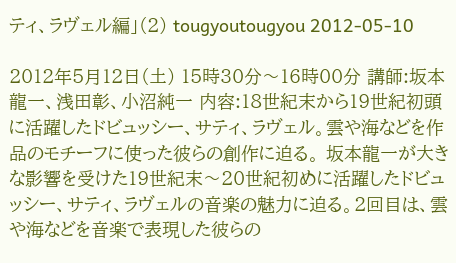ティ、ラヴェル編」(2) tougyoutougyou 2012-05-10

2012年5月12日(土) 15時30分〜16時00分 講師:坂本龍一、浅田彰、小沼純一 内容:18世紀末から19世紀初頭に活躍したドビュッシー、サティ、ラヴェル。雲や海などを作品のモチーフに使った彼らの創作に迫る。 坂本龍一が大きな影響を受けた19世紀末〜20世紀初めに活躍したドビュッシー、サティ、ラヴェルの音楽の魅力に迫る。2回目は、雲や海などを音楽で表現した彼らの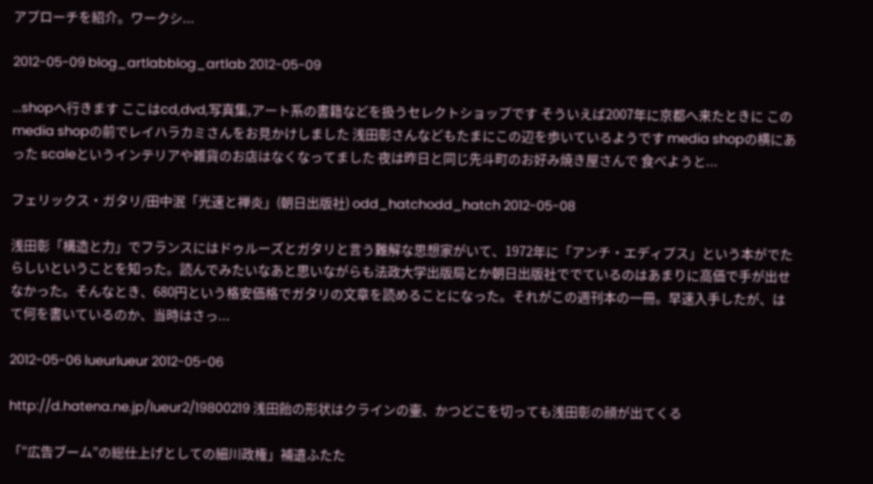アプローチを紹介。ワークシ...

2012-05-09 blog_artlabblog_artlab 2012-05-09

...shopへ行きます ここはcd,dvd,写真集,アート系の書籍などを扱うセレクトショップです そういえば2007年に京都へ来たときに このmedia shopの前でレイハラカミさんをお見かけしました 浅田彰さんなどもたまにこの辺を歩いているようです media shopの横にあった scaleというインテリアや雑貨のお店はなくなってました 夜は昨日と同じ先斗町のお好み焼き屋さんで 食べようと...

フェリックス・ガタリ/田中泯「光速と禅炎」(朝日出版社) odd_hatchodd_hatch 2012-05-08

浅田彰「構造と力」でフランスにはドゥルーズとガタリと言う難解な思想家がいて、1972年に「アンチ・エディプス」という本がでたらしいということを知った。読んでみたいなあと思いながらも法政大学出版局とか朝日出版社ででているのはあまりに高価で手が出せなかった。そんなとき、680円という格安価格でガタリの文章を読めることになった。それがこの週刊本の一冊。早速入手したが、はて何を書いているのか、当時はさっ...

2012-05-06 lueurlueur 2012-05-06

http://d.hatena.ne.jp/lueur2/19800219 浅田飴の形状はクラインの壷、かつどこを切っても浅田彰の顔が出てくる

「“広告ブーム”の総仕上げとしての細川政権」補遺ふたた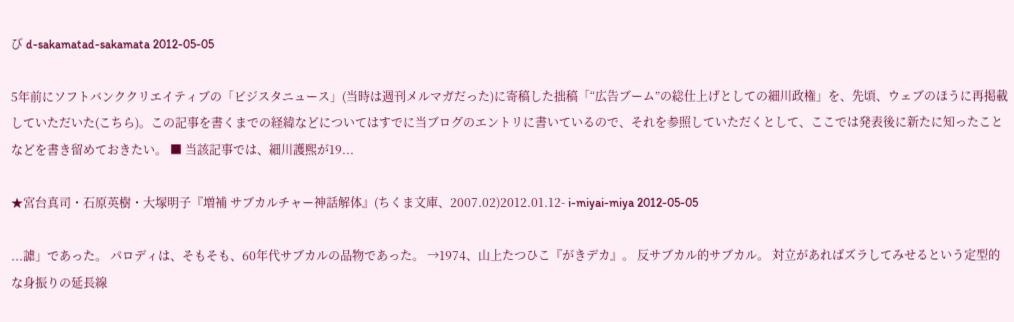び d-sakamatad-sakamata 2012-05-05

5年前にソフトバンククリエイティブの「ビジスタニュース」(当時は週刊メルマガだった)に寄稿した拙稿「“広告ブーム”の総仕上げとしての細川政権」を、先頃、ウェブのほうに再掲載していただいた(こちら)。この記事を書くまでの経緯などについてはすでに当ブログのエントリに書いているので、それを参照していただくとして、ここでは発表後に新たに知ったことなどを書き留めておきたい。 ■ 当該記事では、細川護熙が19...

★宮台真司・石原英樹・大塚明子『増補 サブカルチャー神話解体』(ちくま文庫、2007.02)2012.01.12- i-miyai-miya 2012-05-05

...謔」であった。 パロディは、そもそも、60年代サブカルの品物であった。 →1974、山上たつひこ『がきデカ』。 反サブカル的サブカル。 対立があればズラしてみせるという定型的な身振りの延長線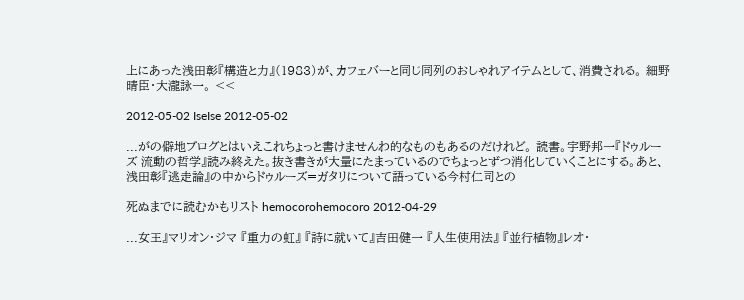上にあった浅田彰『構造と力』(1983)が、カフェバーと同じ同列のおしゃれアイテムとして、消費される。 細野晴臣・大瀧詠一。 <<

2012-05-02 IseIse 2012-05-02

...がの僻地ブログとはいえこれちょっと書けませんわ的なものもあるのだけれど。 読書。宇野邦一『ドゥルーズ 流動の哲学』読み終えた。抜き書きが大量にたまっているのでちょっとずつ消化していくことにする。あと、浅田彰『逃走論』の中からドゥルーズ=ガタリについて語っている今村仁司との

死ぬまでに読むかもリスト hemocorohemocoro 2012-04-29

...女王』マリオン・ジマ 『重力の虹』 『詩に就いて』吉田健一 『人生使用法』 『並行植物』レオ・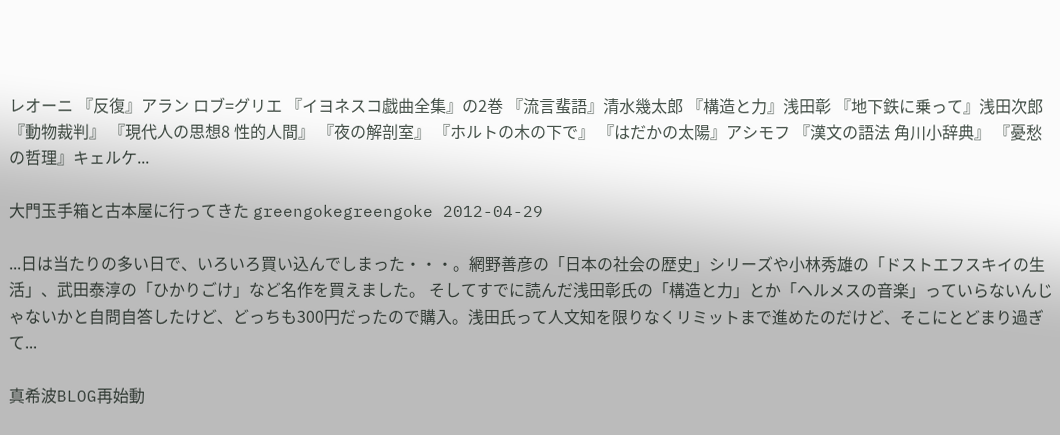レオーニ 『反復』アラン ロブ=グリエ 『イヨネスコ戯曲全集』の2巻 『流言蜚語』清水幾太郎 『構造と力』浅田彰 『地下鉄に乗って』浅田次郎 『動物裁判』 『現代人の思想8 性的人間』 『夜の解剖室』 『ホルトの木の下で』 『はだかの太陽』アシモフ 『漢文の語法 角川小辞典』 『憂愁の哲理』キェルケ...

大門玉手箱と古本屋に行ってきた greengokegreengoke 2012-04-29

...日は当たりの多い日で、いろいろ買い込んでしまった・・・。網野善彦の「日本の社会の歴史」シリーズや小林秀雄の「ドストエフスキイの生活」、武田泰淳の「ひかりごけ」など名作を買えました。 そしてすでに読んだ浅田彰氏の「構造と力」とか「ヘルメスの音楽」っていらないんじゃないかと自問自答したけど、どっちも300円だったので購入。浅田氏って人文知を限りなくリミットまで進めたのだけど、そこにとどまり過ぎて...

真希波BLOG再始動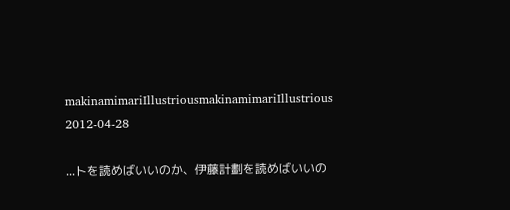makinamimariIllustriousmakinamimariIllustrious 2012-04-28

...トを読めばいいのか、伊藤計劃を読めばいいの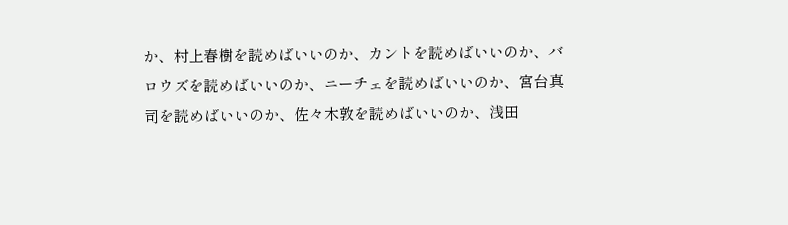か、村上春樹を読めばいいのか、カントを読めばいいのか、バロウズを読めばいいのか、ニーチェを読めばいいのか、宮台真司を読めばいいのか、佐々木敦を読めばいいのか、浅田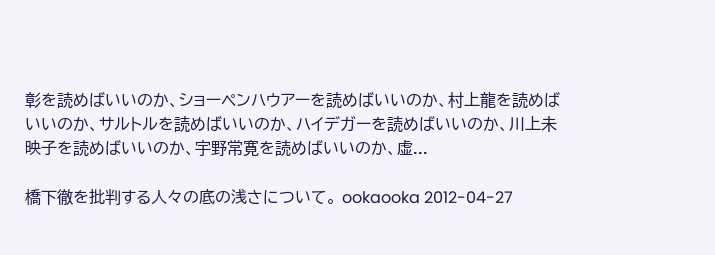彰を読めばいいのか、ショーペンハウアーを読めばいいのか、村上龍を読めばいいのか、サルトルを読めばいいのか、ハイデガーを読めばいいのか、川上未映子を読めばいいのか、宇野常寛を読めばいいのか、虚...

橋下徹を批判する人々の底の浅さについて。 ookaooka 2012-04-27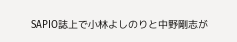SAPIO誌上で小林よしのりと中野剛志が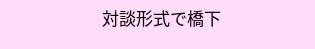対談形式で橋下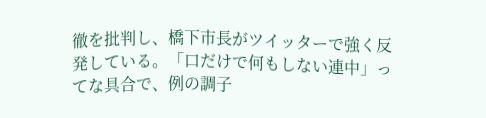徹を批判し、橋下市長がツイッターで強く反発している。「口だけで何もしない連中」ってな具合で、例の調子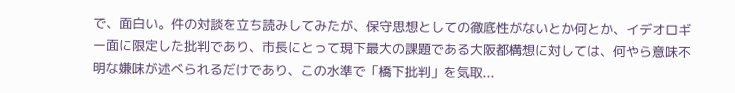で、面白い。件の対談を立ち読みしてみたが、保守思想としての徹底性がないとか何とか、イデオロギー面に限定した批判であり、市長にとって現下最大の課題である大阪都構想に対しては、何やら意味不明な嫌味が述べられるだけであり、この水準で「橋下批判」を気取...